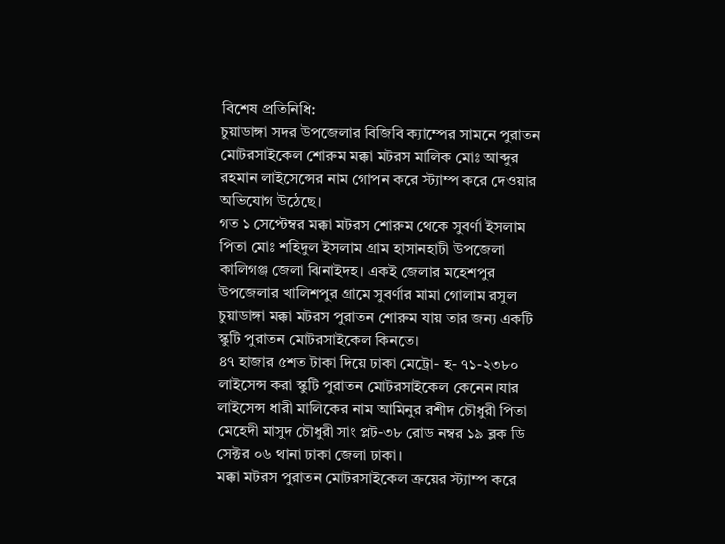বিশেষ প্রতিনিধি:
চুয়াডাঙ্গা সদর উপজেলার বিজিবি ক্যাম্পের সামনে পুরাতন মোটরসাইকেল শোরুম মক্কা মটরস মালিক মোঃ আব্দুর রহমান লাইসেন্সের নাম গোপন করে স্ট্যাম্প করে দেওয়ার অভিযোগ উঠেছে।
গত ১ সেপ্টেম্বর মক্কা মটরস শোরুম থেকে সুবর্ণা ইসলাম পিতা মোঃ শহিদুল ইসলাম গ্রাম হাসানহাটী উপজেলা কালিগঞ্জ জেলা ঝিনাইদহ। একই জেলার মহেশপুর উপজেলার খালিশপুর গ্রামে সুবর্ণার মামা গোলাম রসুল চুয়াডাঙ্গা মক্কা মটরস পুরাতন শোরুম যায় তার জন্য একটি স্কুটি পুরাতন মোটরসাইকেল কিনতে।
৪৭ হাজার ৫শত টাকা দিয়ে ঢাকা মেট্রো- হ- ৭১-২৩৮০ লাইসেন্স করা স্কুটি পুরাতন মোটরসাইকেল কেনেন।যার লাইসেন্স ধারী মালিকের নাম আমিনুর রশীদ চৌধুরী পিতা মেহেদী মাসুদ চৌধুরী সাং প্লট-৩৮ রোড নম্বর ১৯ ব্লক ডি সেক্টর ০৬ থানা ঢাকা জেলা ঢাকা।
মক্কা মটরস পুরাতন মোটরসাইকেল ক্রয়ের স্ট্যাম্প করে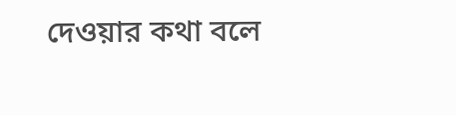দেওয়ার কথা বলে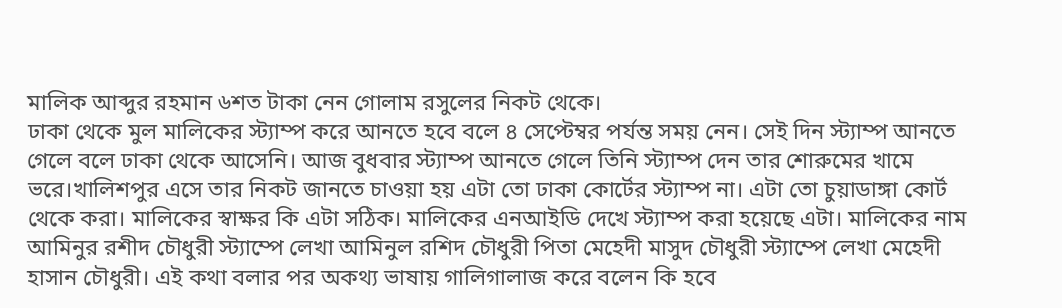মালিক আব্দুর রহমান ৬শত টাকা নেন গোলাম রসুলের নিকট থেকে।
ঢাকা থেকে মুল মালিকের স্ট্যাম্প করে আনতে হবে বলে ৪ সেপ্টেম্বর পর্যন্ত সময় নেন। সেই দিন স্ট্যাম্প আনতে গেলে বলে ঢাকা থেকে আসেনি। আজ বুধবার স্ট্যাম্প আনতে গেলে তিনি স্ট্যাম্প দেন তার শোরুমের খামে ভরে।খালিশপুর এসে তার নিকট জানতে চাওয়া হয় এটা তো ঢাকা কোর্টের স্ট্যাম্প না। এটা তো চুয়াডাঙ্গা কোর্ট থেকে করা। মালিকের স্বাক্ষর কি এটা সঠিক। মালিকের এনআইডি দেখে স্ট্যাম্প করা হয়েছে এটা। মালিকের নাম আমিনুর রশীদ চৌধুরী স্ট্যাম্পে লেখা আমিনুল রশিদ চৌধুরী পিতা মেহেদী মাসুদ চৌধুরী স্ট্যাম্পে লেখা মেহেদী হাসান চৌধুরী। এই কথা বলার পর অকথ্য ভাষায় গালিগালাজ করে বলেন কি হবে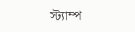স্ট্যাম্প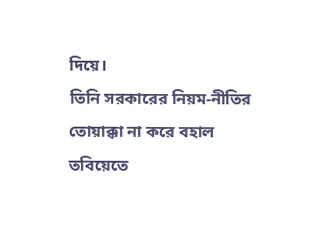দিয়ে।
তিনি সরকারের নিয়ম-নীতির তোয়াক্কা না করে বহাল তবিয়েতে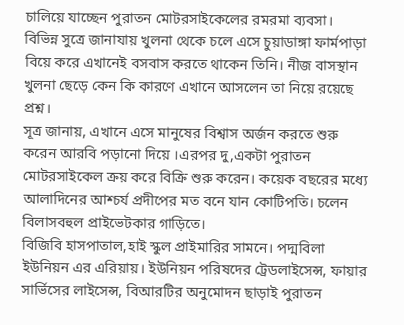চালিয়ে যাচ্ছেন পুরাতন মোটরসাইকেলের রমরমা ব্যবসা।
বিভিন্ন সুত্রে জানাযায় খুলনা থেকে চলে এসে চুয়াডাঙ্গা ফার্মপাড়া বিয়ে করে এখানেই বসবাস করতে থাকেন তিনি। নীজ বাসস্থান খুলনা ছেড়ে কেন কি কারণে এখানে আসলেন তা নিয়ে রয়েছে প্রশ্ন।
সূত্র জানায়, এখানে এসে মানুষের বিশ্বাস অর্জন করতে শুরু করেন আরবি পড়ানো দিয়ে ।এরপর দু,একটা পুরাতন মোটরসাইকেল ক্রয় করে বিক্রি শুরু করেন। কয়েক বছরের মধ্যে আলাদিনের আশ্চর্য প্রদীপের মত বনে যান কোটিপতি। চলেন বিলাসবহুল প্রাইভেটকার গাড়িতে।
বিজিবি হাসপাতাল,হাই স্কুল প্রাইমারির সামনে। পদ্মবিলা ইউনিয়ন এর এরিয়ায়। ইউনিয়ন পরিষদের ট্রেডলাইসেন্স, ফায়ার সার্ভিসের লাইসেন্স, বিআরটির অনুমোদন ছাড়াই পুরাতন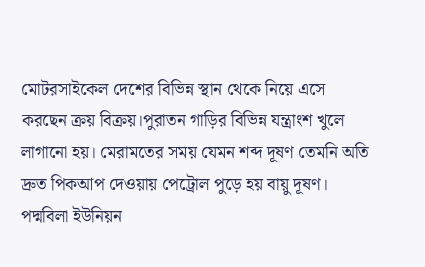মোটরসাইকেল দেশের বিভিন্ন স্থান থেকে নিয়ে এসে করছেন ক্রয় বিক্রয়।পুরাতন গাড়ির বিভিন্ন যন্ত্রাংশ খুলে লাগানো হয়। মেরামতের সময় যেমন শব্দ দূষণ তেমনি অতি দ্রুত পিকআপ দেওয়ায় পেট্রোল পুড়ে হয় বায়ু দূষণ।
পদ্মবিলা ইউনিয়ন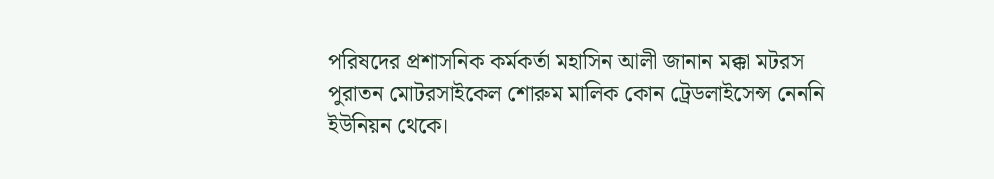পরিষদের প্রশাসনিক কর্মকর্তা মহাসিন আলী জানান মক্কা মটরস পুরাতন মোটরসাইকেল শোরুম মালিক কোন ট্রেডলাইসেন্স নেননি ইউনিয়ন থেকে।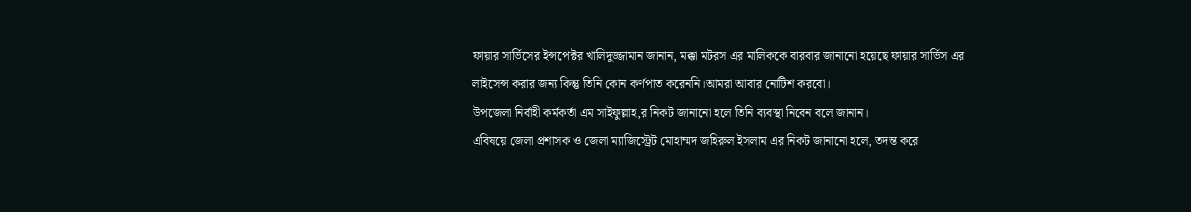ফায়ার সার্ভিসের ইন্সপেক্টর খালিদুজ্জামান জানান, মক্কা মটরস এর মালিককে বারবার জানানো হয়েছে ফায়ার সার্ভিস এর লাইসেন্স করার জন্য কিন্তু তিনি কোন কর্ণপাত করেননি।আমরা আবার নোটিশ করবো।
উপজেলা নির্বাহী কর্মকর্তা এম সাইফুল্লাহ,র নিকট জানানো হলে তিনি ব্যবস্থা নিবেন বলে জানান।
এবিষয়ে জেলা প্রশাসক ও জেলা ম্যাজিস্ট্রেট মোহাম্মদ জহিরুল ইসলাম এর নিকট জানানো হলে, তদন্ত করে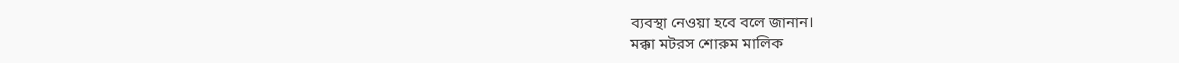ব্যবস্থা নেওয়া হবে বলে জানান।
মক্কা মটরস শোরুম মালিক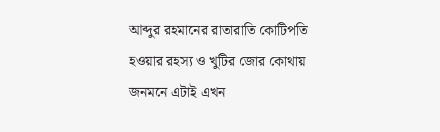আব্দুর রহমানের রাতারাতি কোটিপতি হওয়ার রহস্য ও খুটির জোর কোথায় জনমনে এটাই এখন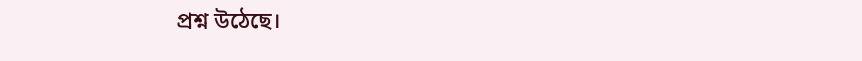প্রশ্ন উঠেছে।